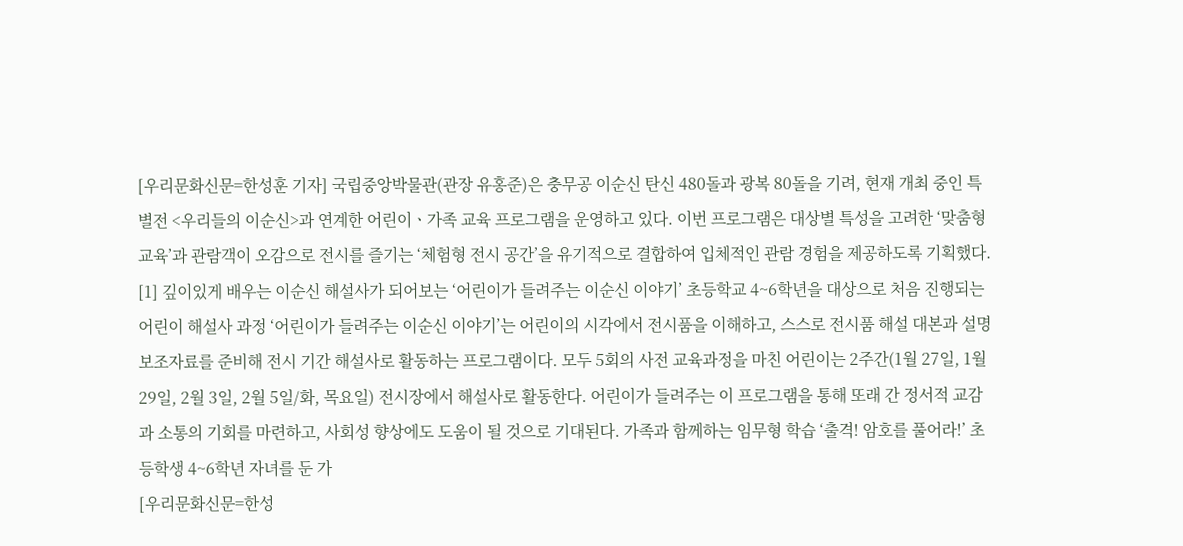[우리문화신문=한성훈 기자] 국립중앙박물관(관장 유홍준)은 충무공 이순신 탄신 480돌과 광복 80돌을 기려, 현재 개최 중인 특별전 <우리들의 이순신>과 연계한 어린이ㆍ가족 교육 프로그램을 운영하고 있다. 이번 프로그램은 대상별 특성을 고려한 ‘맞춤형 교육’과 관람객이 오감으로 전시를 즐기는 ‘체험형 전시 공간’을 유기적으로 결합하여 입체적인 관람 경험을 제공하도록 기획했다. [1] 깊이있게 배우는 이순신 해설사가 되어보는 ‘어린이가 들려주는 이순신 이야기’ 초등학교 4~6학년을 대상으로 처음 진행되는 어린이 해설사 과정 ‘어린이가 들려주는 이순신 이야기’는 어린이의 시각에서 전시품을 이해하고, 스스로 전시품 해설 대본과 설명 보조자료를 준비해 전시 기간 해설사로 활동하는 프로그램이다. 모두 5회의 사전 교육과정을 마친 어린이는 2주간(1월 27일, 1월 29일, 2월 3일, 2월 5일/화, 목요일) 전시장에서 해설사로 활동한다. 어린이가 들려주는 이 프로그램을 통해 또래 간 정서적 교감과 소통의 기회를 마련하고, 사회성 향상에도 도움이 될 것으로 기대된다. 가족과 함께하는 임무형 학습 ‘출격! 암호를 풀어라!’ 초등학생 4~6학년 자녀를 둔 가
[우리문화신문=한성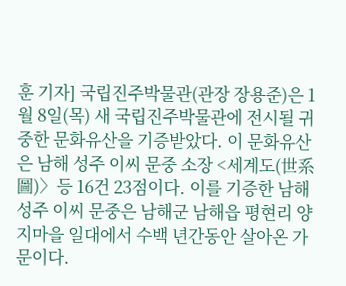훈 기자] 국립진주박물관(관장 장용준)은 1월 8일(목) 새 국립진주박물관에 전시될 귀중한 문화유산을 기증받았다. 이 문화유산은 남해 성주 이씨 문중 소장 <세계도(世系圖)〉등 16건 23점이다. 이를 기증한 남해 성주 이씨 문중은 남해군 남해읍 평현리 양지마을 일대에서 수백 년간동안 살아온 가문이다.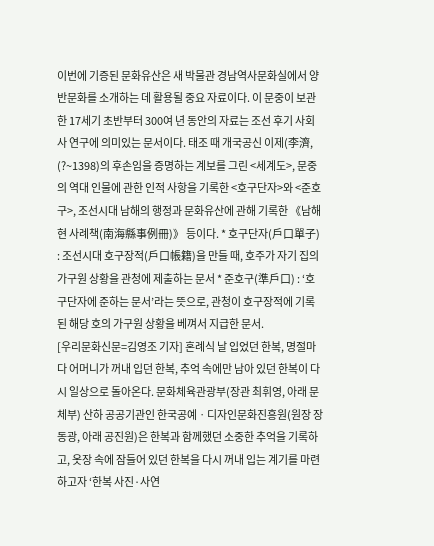이번에 기증된 문화유산은 새 박물관 경남역사문화실에서 양반문화를 소개하는 데 활용될 중요 자료이다. 이 문중이 보관한 17세기 초반부터 300여 년 동안의 자료는 조선 후기 사회사 연구에 의미있는 문서이다. 태조 때 개국공신 이제(李濟, (?~1398)의 후손임을 증명하는 계보를 그린 <세계도>, 문중의 역대 인물에 관한 인적 사항을 기록한 <호구단자>와 <준호구>, 조선시대 남해의 행정과 문화유산에 관해 기록한 《남해현 사례책(南海縣事例冊)》 등이다. * 호구단자(戶口單子) : 조선시대 호구장적(戶口帳籍)을 만들 때, 호주가 자기 집의 가구원 상황을 관청에 제출하는 문서 * 준호구(準戶口) : ‘호구단자에 준하는 문서’라는 뜻으로, 관청이 호구장적에 기록된 해당 호의 가구원 상황을 베껴서 지급한 문서.
[우리문화신문=김영조 기자] 혼례식 날 입었던 한복, 명절마다 어머니가 꺼내 입던 한복, 추억 속에만 남아 있던 한복이 다시 일상으로 돌아온다. 문화체육관광부(장관 최휘영, 아래 문체부) 산하 공공기관인 한국공예ㆍ디자인문화진흥원(원장 장동광, 아래 공진원)은 한복과 함께했던 소중한 추억을 기록하고, 옷장 속에 잠들어 있던 한복을 다시 꺼내 입는 계기를 마련하고자 ‘한복 사진·사연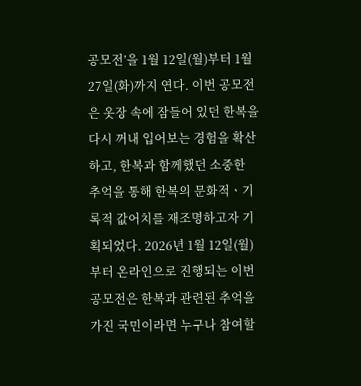공모전’을 1월 12일(월)부터 1월 27일(화)까지 연다. 이번 공모전은 옷장 속에 잠들어 있던 한복을 다시 꺼내 입어보는 경험을 확산하고, 한복과 함께했던 소중한 추억을 통해 한복의 문화적ㆍ기록적 값어치를 재조명하고자 기획되었다. 2026년 1월 12일(월)부터 온라인으로 진행되는 이번 공모전은 한복과 관련된 추억을 가진 국민이라면 누구나 참여할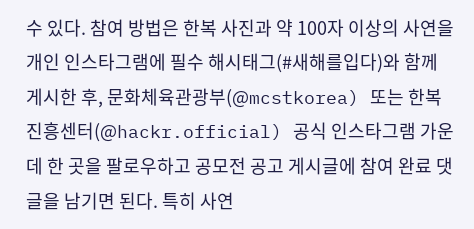수 있다. 참여 방법은 한복 사진과 약 100자 이상의 사연을 개인 인스타그램에 필수 해시태그(#새해를입다)와 함께 게시한 후, 문화체육관광부(@mcstkorea) 또는 한복진흥센터(@hackr.official) 공식 인스타그램 가운데 한 곳을 팔로우하고 공모전 공고 게시글에 참여 완료 댓글을 남기면 된다. 특히 사연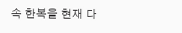속 한복을 현재 다